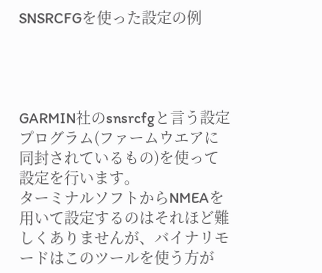SNSRCFGを使った設定の例




GARMIN社のsnsrcfgと言う設定プログラム(ファームウエアに同封されているもの)を使って設定を行います。
ターミナルソフトからNMEAを用いて設定するのはそれほど難しくありませんが、バイナリモードはこのツールを使う方が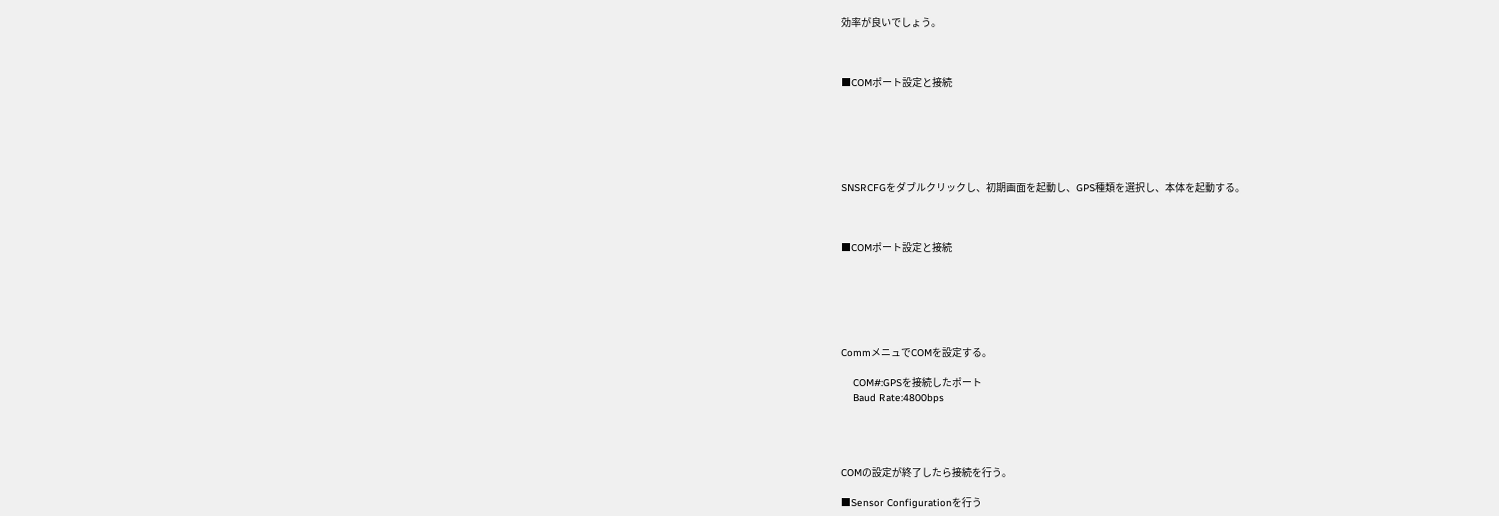効率が良いでしょう。



■COMポート設定と接続






SNSRCFGをダブルクリックし、初期画面を起動し、GPS種類を選択し、本体を起動する。



■COMポート設定と接続






CommメニュでCOMを設定する。

    COM#:GPSを接続したポート
    Baud Rate:4800bps




COMの設定が終了したら接続を行う。

■Sensor Configurationを行う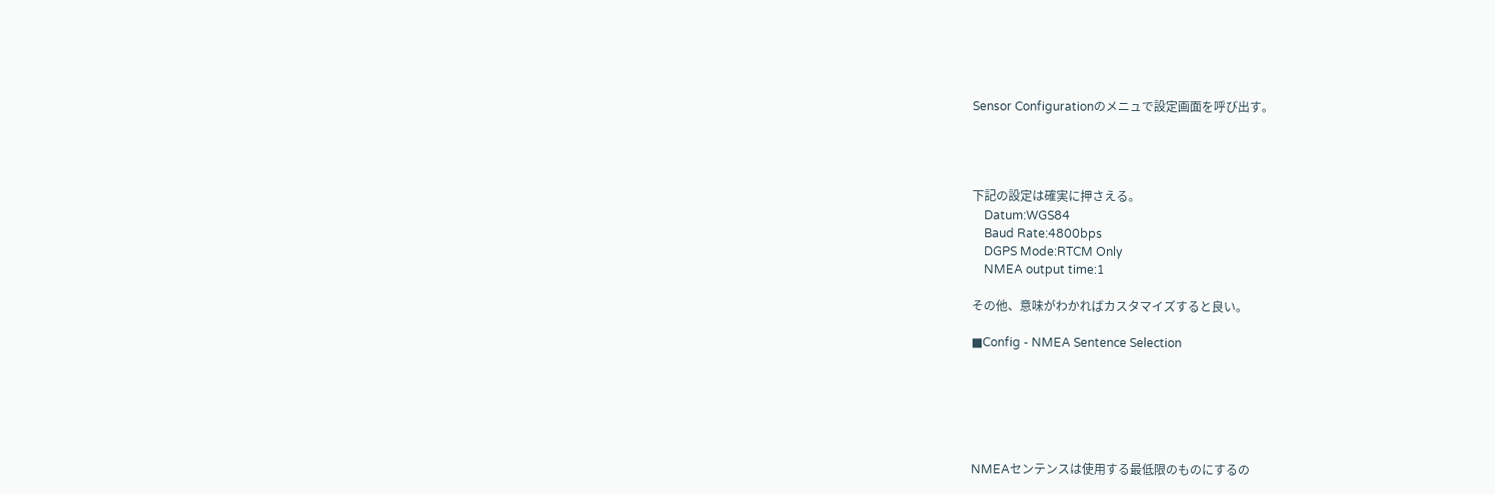Sensor Configurationのメニュで設定画面を呼び出す。




下記の設定は確実に押さえる。
    Datum:WGS84
    Baud Rate:4800bps
    DGPS Mode:RTCM Only
    NMEA output time:1

その他、意味がわかればカスタマイズすると良い。

■Config - NMEA Sentence Selection






NMEAセンテンスは使用する最低限のものにするの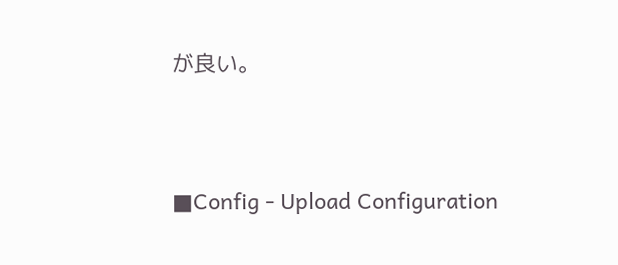が良い。


■Config - Upload Configuration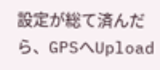設定が総て済んだら、GPSへUpload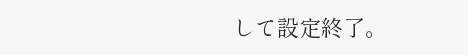して設定終了。